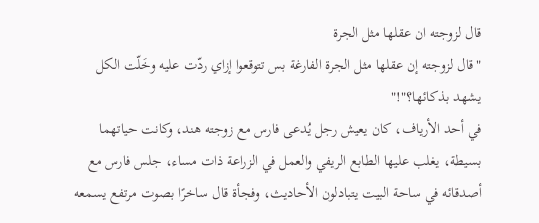قال لزوجته ان عقلها مثل الجرة
"قال لزوجته إن عقلها مثل الجرة الفارغة بس تتوقعوا إزاي ردّت عليه وخَلّت الكل يشهد بذكائها؟"!"
في أحد الأرياف، كان يعيش رجل يُدعى فارس مع زوجته هند، وكانت حياتهما بسيطة، يغلب عليها الطابع الريفي والعمل في الزراعة ذات مساء، جلس فارس مع أصدقائه في ساحة البيت يتبادلون الأحاديث، وفجأة قال ساخرًا بصوت مرتفع يسمعه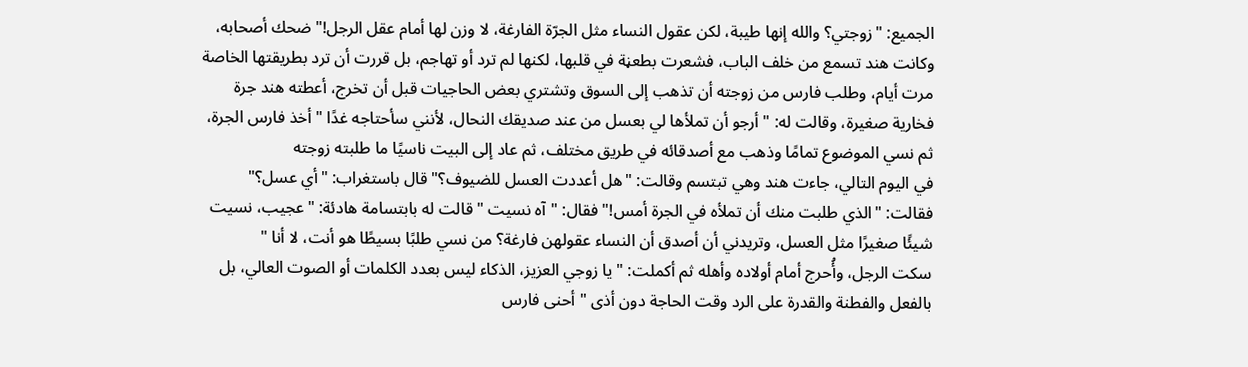الجميع: "زوجتي؟ والله إنها طيبة، لكن عقول النساء مثل الجرّة الفارغة، لا وزن لها أمام عقل الرجل!" ضحك أصحابه، وكانت هند تسمع من خلف الباب، فشعرت بطعڼة في قلبها، لكنها لم ترد أو تهاجم، بل قررت أن ترد بطريقتها الخاصة
مرت أيام، وطلب فارس من زوجته أن تذهب إلى السوق وتشتري بعض الحاجيات قبل أن تخرج، أعطته هند جرة فخارية صغيرة، وقالت له: "أرجو أن تملأها لي بعسل من عند صديقك النحال، لأنني سأحتاجه غدًا " أخذ فارس الجرة، ثم نسي الموضوع تمامًا وذهب مع أصدقائه في طريق مختلف، ثم عاد إلى البيت ناسيًا ما طلبته زوجته
في اليوم التالي، جاءت هند وهي تبتسم وقالت: "هل أعددت العسل للضيوف؟" قال باستغراب: "أي عسل؟" فقالت: "الذي طلبت منك أن تملأه في الجرة أمس!" فقال: "آه نسيت " قالت له بابتسامة هادئة: "عجيب، نسيت شيئًا صغيرًا مثل العسل، وتريدني أن أصدق أن النساء عقولهن فارغة؟ من نسي طلبًا بسيطًا هو أنت، لا أنا "
سكت الرجل، وأُحرج أمام أولاده وأهله ثم أكملت: "يا زوجي العزيز، الذكاء ليس بعدد الكلمات أو الصوت العالي، بل بالفعل والفطنة والقدرة على الرد وقت الحاجة دون أذى " أحنى فارس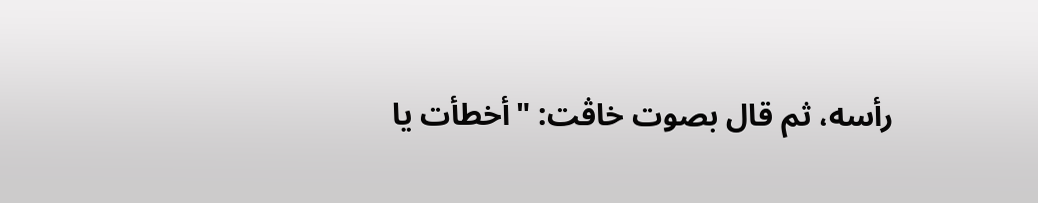رأسه، ثم قال بصوت خاڤت: "أخطأت يا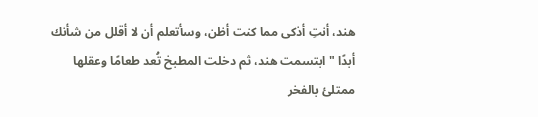هند، أنتِ أذكى مما كنت أظن، وسأتعلم أن لا أقلل من شأنك أبدًا " ابتسمت هند، ثم دخلت المطبخ تُعد طعامًا وعقلها ممتلئ بالفخر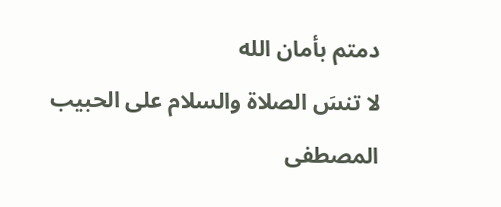دمتم بأمان الله
لا تنسَ الصلاة والسلام على الحبيب المصطفى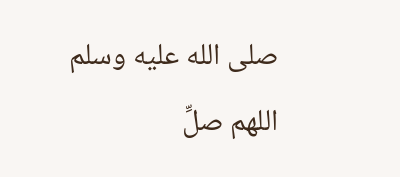صلى الله عليه وسلم
اللهم صلِّ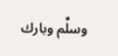وسلِّم وبارك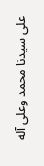على سيدنا محمد وعلى آله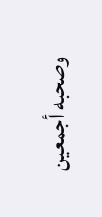وصحبه أجمعين